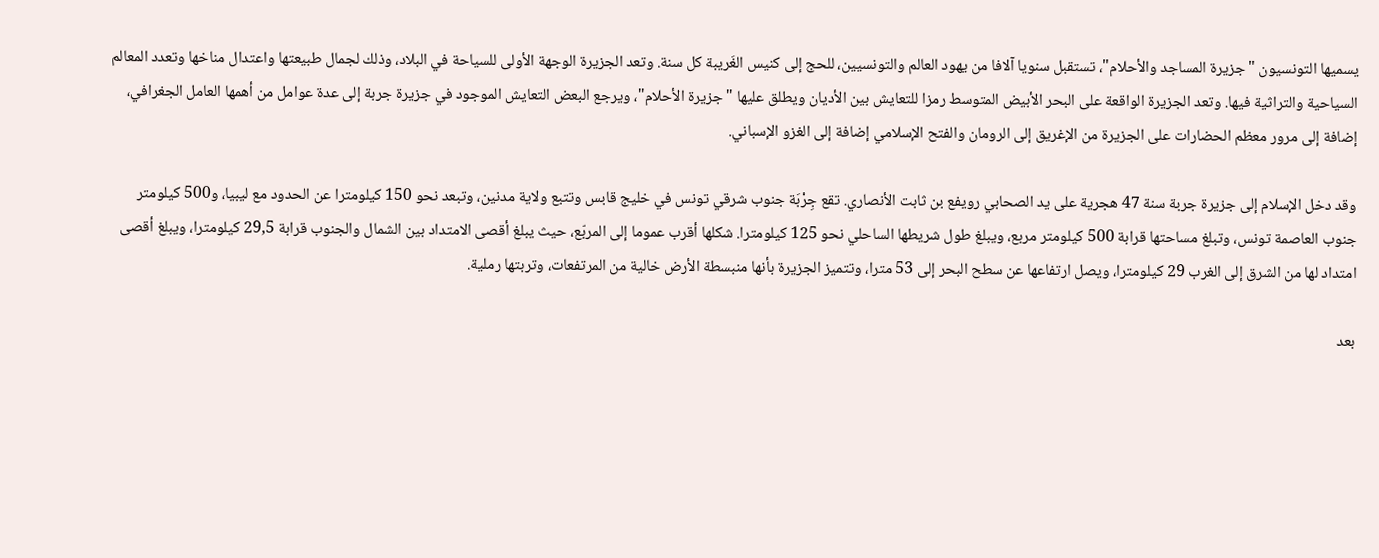يسميها التونسيون "جزيرة المساجد والأحلام"، تستقبل سنويا آلافا من يهود العالم والتونسيين، للحج إلى كنيس الغَريبة كل سنة. وتعد الجزيرة الوجهة الأولى للسياحة في البلاد، وذلك لجمال طبيعتها واعتدال مناخها وتعدد المعالم السياحية والتراثية فيها. وتعد الجزيرة الواقعة على البحر الأبيض المتوسط رمزا للتعايش بين الأديان ويطلق عليها "جزيرة الأحلام"، ويرجع البعض التعايش الموجود في جزيرة جربة إلى عدة عوامل من أهمها العامل الجغرافي، إضافة إلى مرور معظم الحضارات على الجزيرة من الإغريق إلى الرومان والفتح الإسلامي إضافة إلى الغزو الإسباني.

وقد دخل الإسلام إلى جزيرة جربة سنة 47 هجرية على يد الصحابي رويفع بن ثابت الأنصاري. تقع جِرْبَة جنوب شرقي تونس في خليج قابس وتتبع ولاية مدنين، وتبعد نحو 150 كيلومترا عن الحدود مع ليبيا، و500 كيلومتر جنوب العاصمة تونس، وتبلغ مساحتها قرابة 500 كيلومتر مربع، ويبلغ طول شريطها الساحلي نحو 125 كيلومترا. شكلها أقرب عموما إلى المربّع، حيث يبلغ أقصى الامتداد بين الشمال والجنوب قرابة 29,5 كيلومترا، ويبلغ أقصى امتداد لها من الشرق إلى الغرب 29 كيلومترا، ويصل ارتفاعها عن سطح البحر إلى 53 مترا، وتتميز الجزيرة بأنها منبسطة الأرض خالية من المرتفعات، وتربتها رملية.

بعد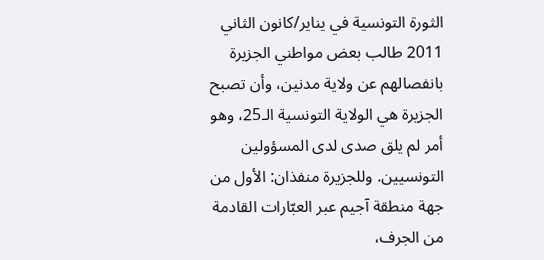الثورة التونسية في يناير/كانون الثاني 2011 طالب بعض مواطني الجزيرة بانفصالهم عن ولاية مدنين، وأن تصبح الجزيرة هي الولاية التونسية الـ25، وهو أمر لم يلق صدى لدى المسؤولين التونسيين. وللجزيرة منفذان: الأول من جهة منطقة آجيم عبر العبّارات القادمة من الجرف،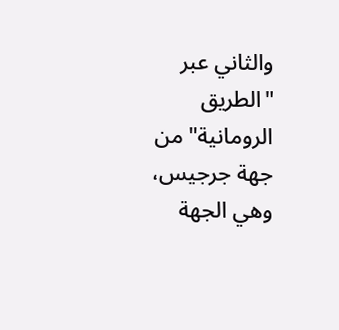والثاني عبر "الطريق الرومانية" من جهة جرجيس، وهي الجهة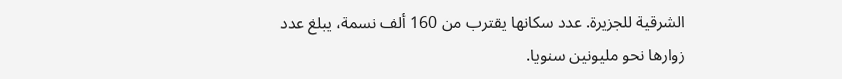الشرقية للجزيرة. عدد سكانها يقترب من 160 ألف نسمة، يبلغ عدد زوارها نحو مليونين سنويا.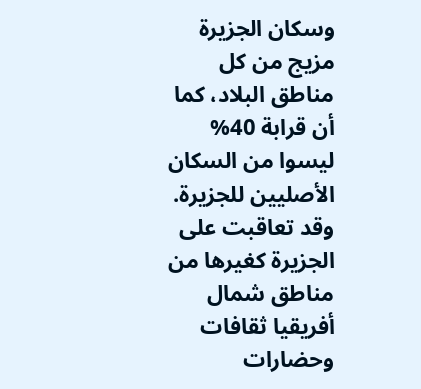وسكان الجزيرة مزيج من كل مناطق البلاد، كما أن قرابة 40% ليسوا من السكان الأصليين للجزيرة. وقد تعاقبت على الجزيرة كغيرها من مناطق شمال أفريقيا ثقافات وحضارات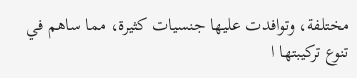مختلفة، وتوافدت عليها جنسيات كثيرة، مما ساهم في تنوع تركيبتها ا